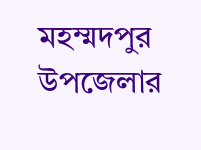মহম্মদপুর উপজেলার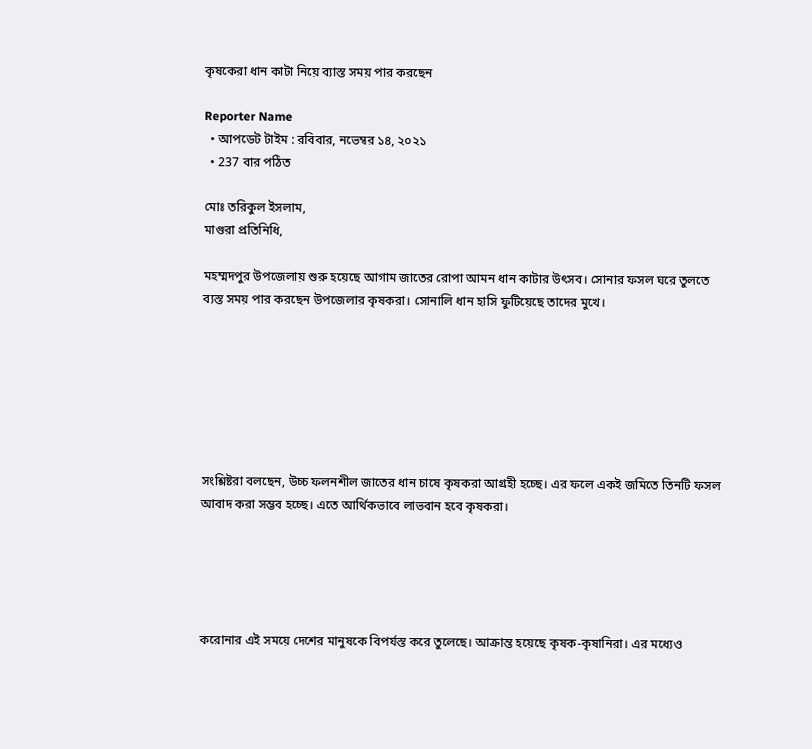কৃষকেরা ধান কাটা নিয়ে ব্যাস্ত সময় পার করছেন

Reporter Name
  • আপডেট টাইম : রবিবার, নভেম্বর ১৪, ২০২১
  • 237 বার পঠিত

মোঃ তরিকুল ইসলাম,
মাগুরা প্রতিনিধি,

মহম্মদপুর উপজেলায় শুরু হয়েছে আগাম জাতের রোপা আমন ধান কাটার উৎসব। সোনার ফসল ঘরে তুলতে ব্যস্ত সময় পার করছেন উপজেলার কৃষকরা। সোনালি ধান হাসি ফুটিয়েছে তাদের মুখে।







সংশ্লিষ্টরা বলছেন, উচ্চ ফলনশীল জাতের ধান চাষে কৃষকরা আগ্রহী হচ্ছে। এর ফলে একই জমিতে তিনটি ফসল আবাদ করা সম্ভব হচ্ছে। এতে আর্থিকভাবে লাভবান হবে কৃষকরা।





করোনার এই সময়ে দেশের মানুষকে বিপর্যস্ত করে তুলেছে। আক্রান্ত হয়েছে কৃষক-কৃষানিরা। এর মধ্যেও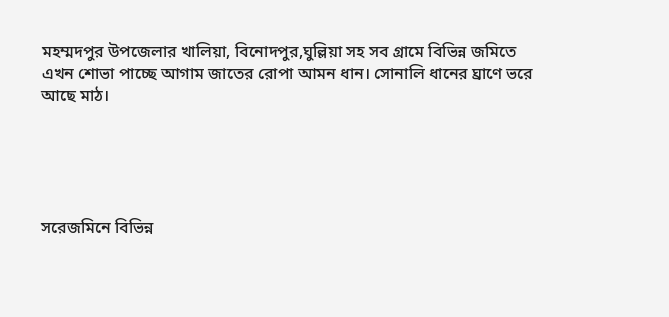মহম্মদপুর উপজেলার খালিয়া, বিনোদপুর,ঘুল্লিয়া সহ সব গ্রামে বিভিন্ন জমিতে এখন শোভা পাচ্ছে আগাম জাতের রোপা আমন ধান। সোনালি ধানের ঘ্রাণে ভরে আছে মাঠ।





সরেজমিনে বিভিন্ন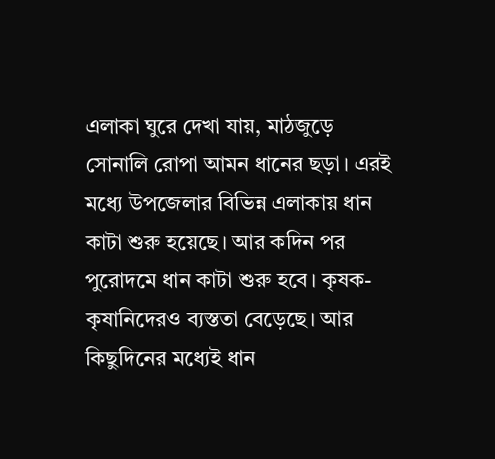এলাকা ঘুরে দেখা যায়, মাঠজুড়ে সোনালি রোপা আমন ধানের ছড়া। এরই মধ্যে উপজেলার বিভিন্ন এলাকায় ধান কাটা শুরু হয়েছে। আর কদিন পর পুরোদমে ধান কাটা শুরু হবে। কৃষক-কৃষানিদেরও ব্যস্ততা বেড়েছে। আর কিছুদিনের মধ্যেই ধান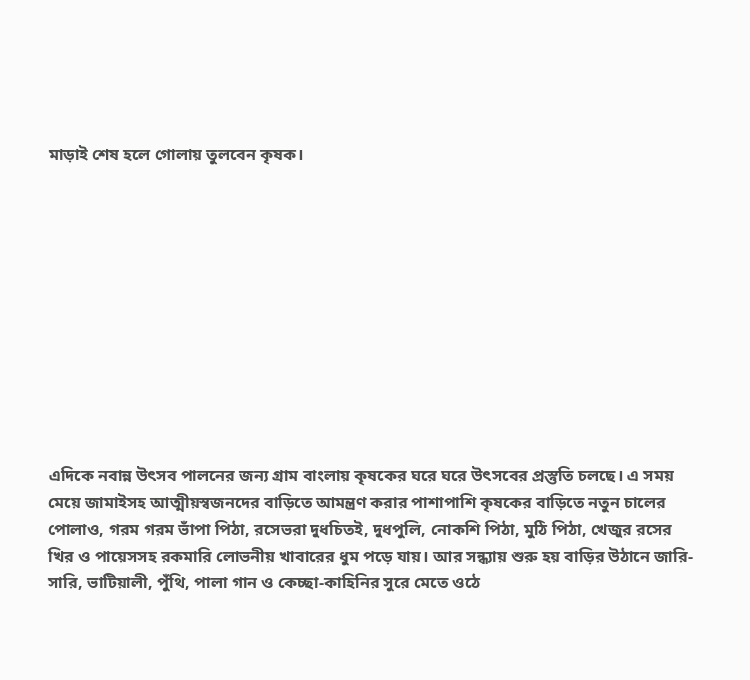মাড়াই শেষ হলে গোলায় তুলবেন কৃষক।











এদিকে নবান্ন উৎসব পালনের জন্য গ্রাম বাংলায় কৃষকের ঘরে ঘরে উৎসবের প্রস্তুতি চলছে। এ সময় মেয়ে জামাইসহ আত্মীয়স্বজনদের বাড়িতে আমন্ত্রণ করার পাশাপাশি কৃষকের বাড়িতে নতুন চালের পোলাও, গরম গরম ভাঁপা পিঠা, রসেভরা দুধচিতই, দুধপুলি, নোকশি পিঠা, মুঠি পিঠা, খেজুর রসের খির ও পায়েসসহ রকমারি লোভনীয় খাবারের ধুম পড়ে যায়। আর সন্ধ্যায় শুরু হয় বাড়ির উঠানে জারি-সারি, ভাটিয়ালী, পুঁথি, পালা গান ও কেচ্ছা-কাহিনির সুরে মেতে ওঠে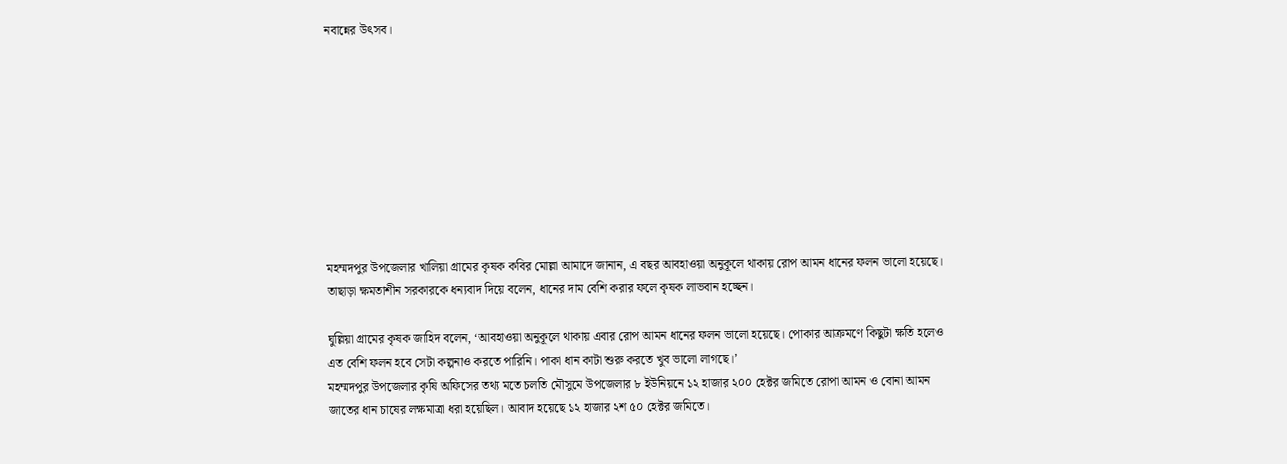নবান্নের উৎসব।









মহম্মদপুর উপজেলার খালিয়া গ্রামের কৃষক কবির মোল্লা আমাদে জানান, এ বছর আবহাওয়া অনুকূলে থাকায় রোপ আমন ধানের ফলন ভালো হয়েছে। তাছাড়া ক্ষমতাশীন সরকারকে ধন্যবাদ দিয়ে বলেন, ধানের দাম বেশি করার ফলে কৃষক লাভবান হচ্ছেন।

ঘুল্লিয়া গ্রামের কৃষক জাহিদ বলেন, ‘আবহাওয়া অনুকূলে থাকায় এবার রোপ আমন ধানের ফলন ভালো হয়েছে। পোকার আক্রমণে কিছুটা ক্ষতি হলেও এত বেশি ফলন হবে সেটা কল্পনাও করতে পারিনি। পাকা ধান কাটা শুরু করতে খুব ভালো লাগছে।’
মহম্মদপুর উপজেলার কৃষি অফিসের তথ্য মতে চলতি মৌসুমে উপজেলার ৮ ইউনিয়নে ১২ হাজার ২০০ হেক্টর জমিতে রোপা আমন ও বোনা আমন জাতের ধান চাষের লক্ষমাত্রা ধরা হয়েছিল। আবাদ হয়েছে ১২ হাজার ২শ ৫০ হেক্টর জমিতে।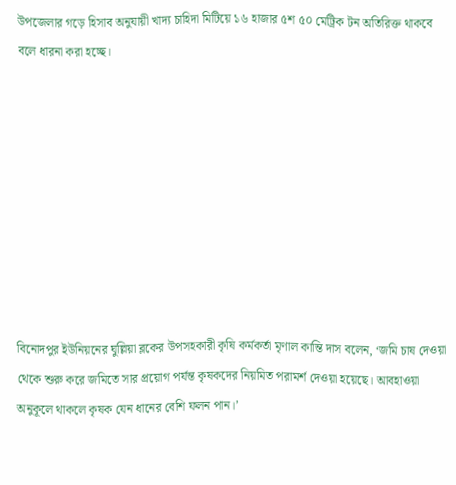উপজেলার গড়ে হিসাব অনুযায়ী খাদ্য চাহিদা মিটিয়ে ১৬ হাজার ৫শ ৫০ মেট্রিক টন অতিরিক্ত থাকবে বলে ধারনা করা হচ্ছে।









বিনোদপুর ইউনিয়নের ঘুল্লিয়া ব্লকের উপসহকারী কৃষি কর্মকর্তা মৃণাল কান্তি দাস বলেন, ‘জমি চাষ দেওয়া থেকে শুরু করে জমিতে সার প্রয়োগ পর্যন্ত কৃষকদের নিয়মিত পরামর্শ দেওয়া হয়েছে। আবহাওয়া অনুকূলে থাকলে কৃষক যেন ধানের বেশি ফলন পান।’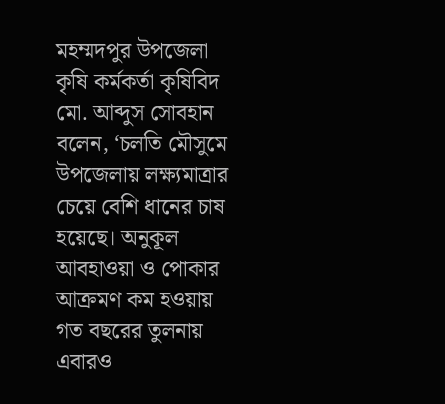মহম্মদপুর উপজেলা কৃষি কর্মকর্তা কৃষিবিদ মো. আব্দুস সোবহান বলেন, ‘চলতি মৌসুমে উপজেলায় লক্ষ্যমাত্রার চেয়ে বেশি ধানের চাষ হয়েছে। অনুকূল আবহাওয়া ও পোকার আক্রমণ কম হওয়ায় গত বছরের তুলনায় এবারও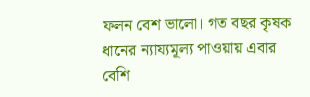ফলন বেশ ভালো। গত বছর কৃষক ধানের ন্যায্যমূল্য পাওয়ায় এবার বেশি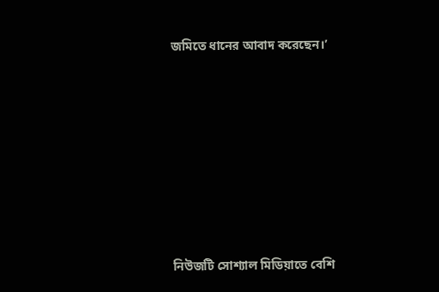জমিতে ধানের আবাদ করেছেন।’









নিউজটি সোশ্যাল মিডিয়াতে বেশি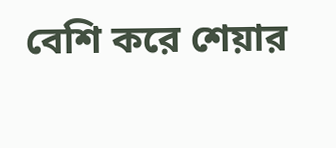বেশি করে শেয়ার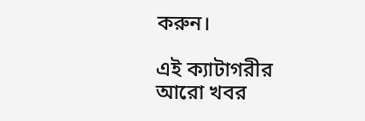করুন।

এই ক্যাটাগরীর আরো খবর